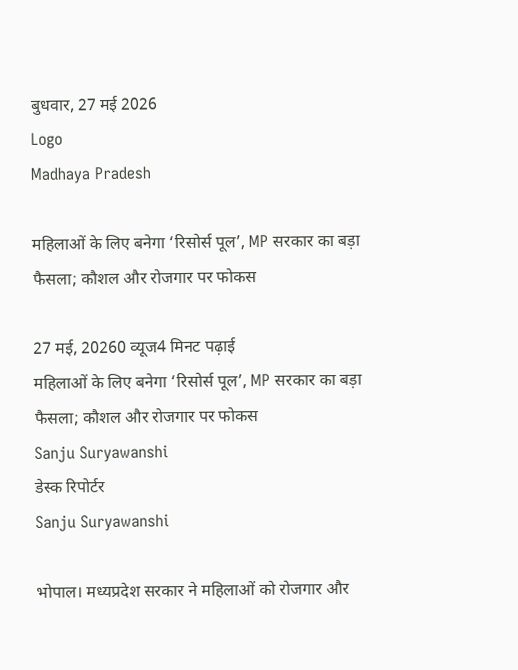बुधवार, 27 मई 2026
Logo
Madhaya Pradesh

महिलाओं के लिए बनेगा ‘रिसोर्स पूल’, MP सरकार का बड़ा फैसला; कौशल और रोजगार पर फोकस

27 मई, 20260 व्यूज4 मिनट पढ़ाई
महिलाओं के लिए बनेगा ‘रिसोर्स पूल’, MP सरकार का बड़ा फैसला; कौशल और रोजगार पर फोकस
Sanju Suryawanshi
डेस्क रिपोर्टर
Sanju Suryawanshi

भोपाल। मध्यप्रदेश सरकार ने महिलाओं को रोजगार और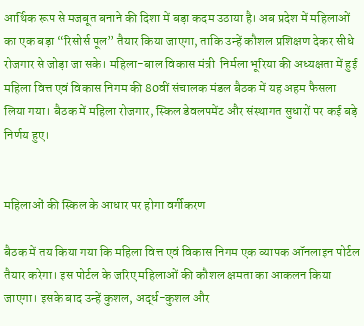आर्थिक रूप से मजबूत बनाने की दिशा में बड़ा कदम उठाया है। अब प्रदेश में महिलाओं का एक बड़ा “रिसोर्स पूल” तैयार किया जाएगा, ताकि उन्हें कौशल प्रशिक्षण देकर सीधे रोजगार से जोड़ा जा सके। महिला-बाल विकास मंत्री  निर्मला भूरिया की अध्यक्षता में हुई महिला वित्त एवं विकास निगम की 80वीं संचालक मंडल बैठक में यह अहम फैसला लिया गया। बैठक में महिला रोजगार, स्किल डेवलपमेंट और संस्थागत सुधारों पर कई बड़े निर्णय हुए।


महिलाओं की स्किल के आधार पर होगा वर्गीकरण

बैठक में तय किया गया कि महिला वित्त एवं विकास निगम एक व्यापक ऑनलाइन पोर्टल तैयार करेगा। इस पोर्टल के जरिए महिलाओं की कौशल क्षमता का आकलन किया जाएगा। इसके बाद उन्हें कुशल, अर्द्ध-कुशल और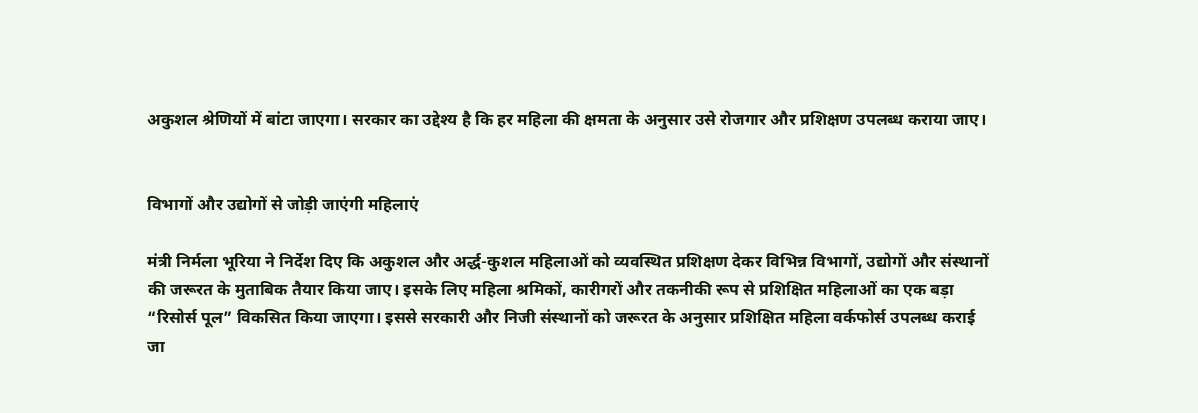अकुशल श्रेणियों में बांटा जाएगा। सरकार का उद्देश्य है कि हर महिला की क्षमता के अनुसार उसे रोजगार और प्रशिक्षण उपलब्ध कराया जाए।


विभागों और उद्योगों से जोड़ी जाएंगी महिलाएं

मंत्री निर्मला भूरिया ने निर्देश दिए कि अकुशल और अर्द्ध-कुशल महिलाओं को व्यवस्थित प्रशिक्षण देकर विभिन्न विभागों, उद्योगों और संस्थानों की जरूरत के मुताबिक तैयार किया जाए। इसके लिए महिला श्रमिकों, कारीगरों और तकनीकी रूप से प्रशिक्षित महिलाओं का एक बड़ा “रिसोर्स पूल” विकसित किया जाएगा। इससे सरकारी और निजी संस्थानों को जरूरत के अनुसार प्रशिक्षित महिला वर्कफोर्स उपलब्ध कराई जा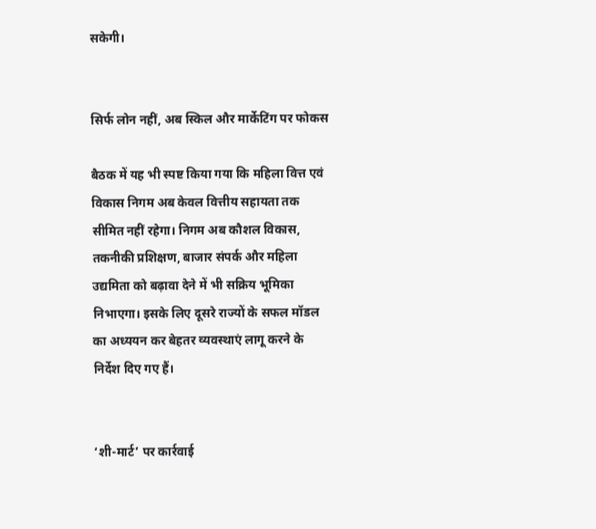सकेगी।


सिर्फ लोन नहीं, अब स्किल और मार्केटिंग पर फोकस

बैठक में यह भी स्पष्ट किया गया कि महिला वित्त एवं विकास निगम अब केवल वित्तीय सहायता तक सीमित नहीं रहेगा। निगम अब कौशल विकास, तकनीकी प्रशिक्षण, बाजार संपर्क और महिला उद्यमिता को बढ़ावा देने में भी सक्रिय भूमिका निभाएगा। इसके लिए दूसरे राज्यों के सफल मॉडल का अध्ययन कर बेहतर व्यवस्थाएं लागू करने के निर्देश दिए गए हैं।


‘शी-मार्ट’ पर कार्रवाई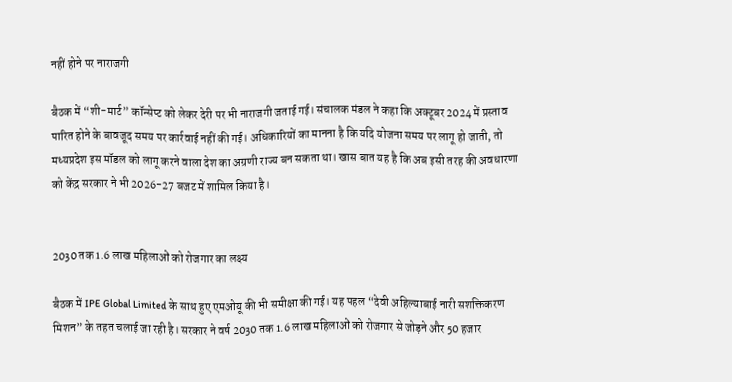नहीं होने पर नाराजगी

बैठक में “शी-मार्ट” कॉन्सेप्ट को लेकर देरी पर भी नाराजगी जताई गई। संचालक मंडल ने कहा कि अक्टूबर 2024 में प्रस्ताव पारित होने के बावजूद समय पर कार्रवाई नहीं की गई। अधिकारियों का मानना है कि यदि योजना समय पर लागू हो जाती, तो मध्यप्रदेश इस मॉडल को लागू करने वाला देश का अग्रणी राज्य बन सकता था। खास बात यह है कि अब इसी तरह की अवधारणा को केंद्र सरकार ने भी 2026-27 बजट में शामिल किया है।


2030 तक 1.6 लाख महिलाओं को रोजगार का लक्ष्य

बैठक में IPE Global Limited के साथ हुए एमओयू की भी समीक्षा की गई। यह पहल “देवी अहिल्याबाई नारी सशक्तिकरण मिशन” के तहत चलाई जा रही है। सरकार ने वर्ष 2030 तक 1.6 लाख महिलाओं को रोजगार से जोड़ने और 50 हजार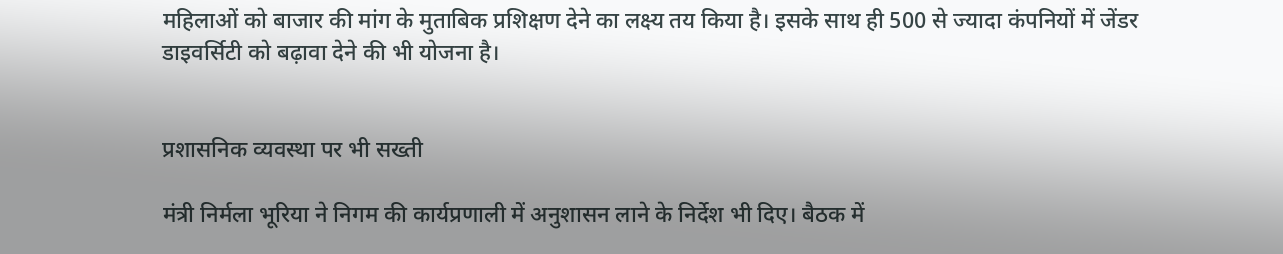महिलाओं को बाजार की मांग के मुताबिक प्रशिक्षण देने का लक्ष्य तय किया है। इसके साथ ही 500 से ज्यादा कंपनियों में जेंडर डाइवर्सिटी को बढ़ावा देने की भी योजना है।


प्रशासनिक व्यवस्था पर भी सख्ती

मंत्री निर्मला भूरिया ने निगम की कार्यप्रणाली में अनुशासन लाने के निर्देश भी दिए। बैठक में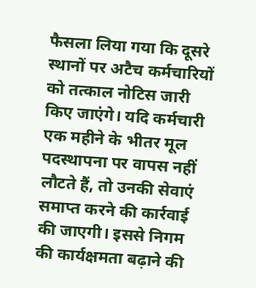फैसला लिया गया कि दूसरे स्थानों पर अटैच कर्मचारियों को तत्काल नोटिस जारी किए जाएंगे। यदि कर्मचारी एक महीने के भीतर मूल पदस्थापना पर वापस नहीं लौटते हैं, तो उनकी सेवाएं समाप्त करने की कार्रवाई की जाएगी। इससे निगम की कार्यक्षमता बढ़ाने की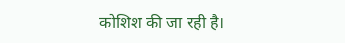कोशिश की जा रही है।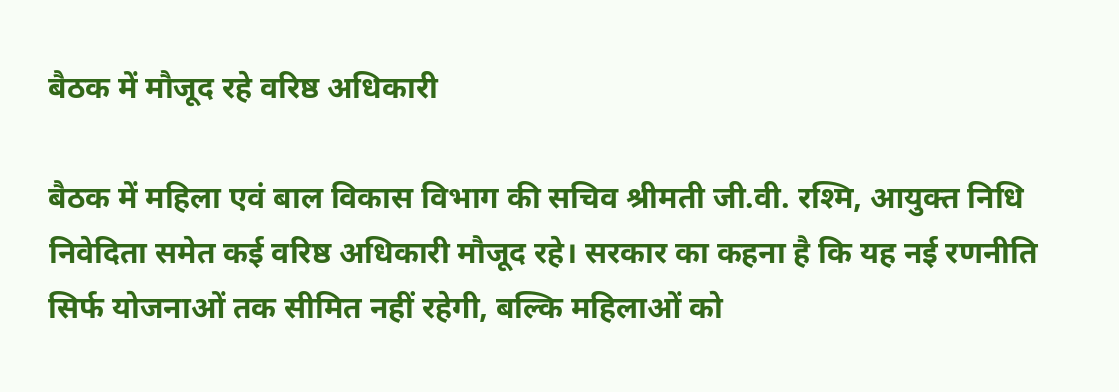बैठक में मौजूद रहे वरिष्ठ अधिकारी

बैठक में महिला एवं बाल विकास विभाग की सचिव श्रीमती जी.वी. रश्मि, आयुक्त निधि निवेदिता समेत कई वरिष्ठ अधिकारी मौजूद रहे। सरकार का कहना है कि यह नई रणनीति सिर्फ योजनाओं तक सीमित नहीं रहेगी, बल्कि महिलाओं को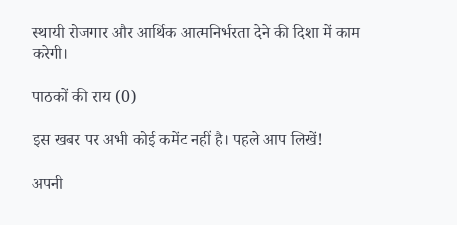स्थायी रोजगार और आर्थिक आत्मनिर्भरता देने की दिशा में काम करेगी।

पाठकों की राय (0)

इस खबर पर अभी कोई कमेंट नहीं है। पहले आप लिखें!

अपनी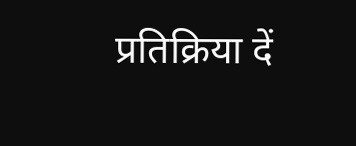प्रतिक्रिया दें